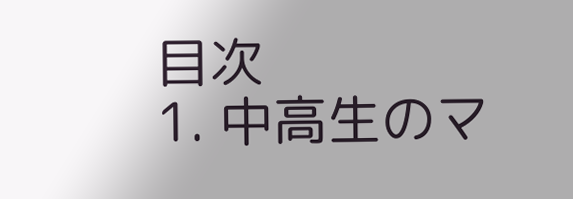目次
1. 中高生のマ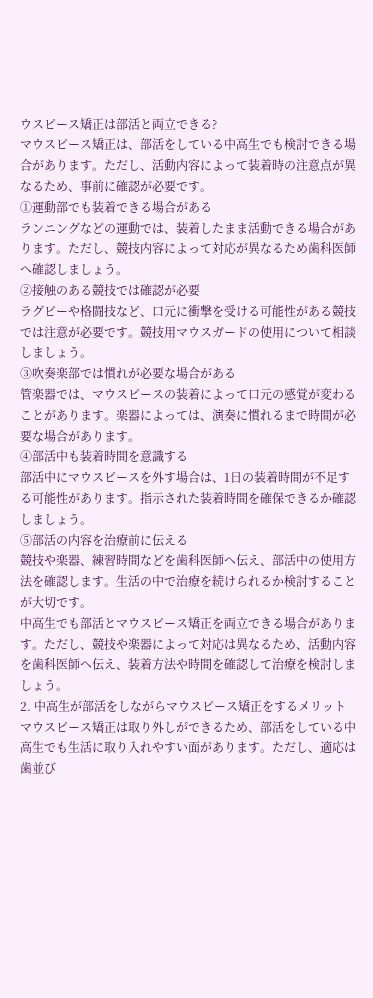ウスピース矯正は部活と両立できる?
マウスピース矯正は、部活をしている中高生でも検討できる場合があります。ただし、活動内容によって装着時の注意点が異なるため、事前に確認が必要です。
①運動部でも装着できる場合がある
ランニングなどの運動では、装着したまま活動できる場合があります。ただし、競技内容によって対応が異なるため歯科医師へ確認しましょう。
②接触のある競技では確認が必要
ラグビーや格闘技など、口元に衝撃を受ける可能性がある競技では注意が必要です。競技用マウスガードの使用について相談しましょう。
③吹奏楽部では慣れが必要な場合がある
管楽器では、マウスピースの装着によって口元の感覚が変わることがあります。楽器によっては、演奏に慣れるまで時間が必要な場合があります。
④部活中も装着時間を意識する
部活中にマウスピースを外す場合は、1日の装着時間が不足する可能性があります。指示された装着時間を確保できるか確認しましょう。
⑤部活の内容を治療前に伝える
競技や楽器、練習時間などを歯科医師へ伝え、部活中の使用方法を確認します。生活の中で治療を続けられるか検討することが大切です。
中高生でも部活とマウスピース矯正を両立できる場合があります。ただし、競技や楽器によって対応は異なるため、活動内容を歯科医師へ伝え、装着方法や時間を確認して治療を検討しましょう。
2. 中高生が部活をしながらマウスピース矯正をするメリット
マウスピース矯正は取り外しができるため、部活をしている中高生でも生活に取り入れやすい面があります。ただし、適応は歯並び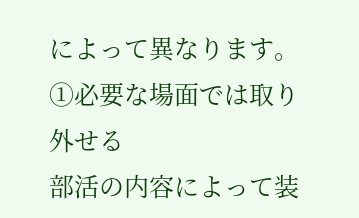によって異なります。
①必要な場面では取り外せる
部活の内容によって装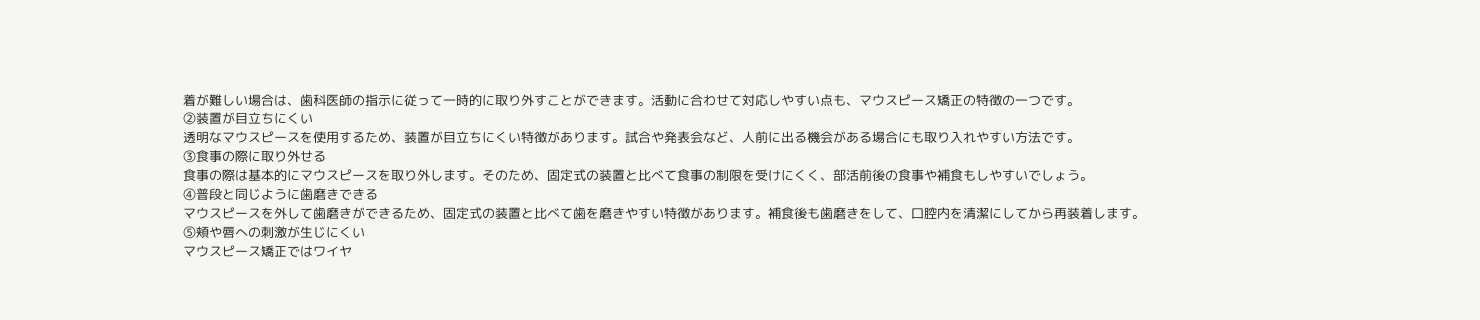着が難しい場合は、歯科医師の指示に従って一時的に取り外すことができます。活動に合わせて対応しやすい点も、マウスピース矯正の特徴の一つです。
②装置が目立ちにくい
透明なマウスピースを使用するため、装置が目立ちにくい特徴があります。試合や発表会など、人前に出る機会がある場合にも取り入れやすい方法です。
③食事の際に取り外せる
食事の際は基本的にマウスピースを取り外します。そのため、固定式の装置と比べて食事の制限を受けにくく、部活前後の食事や補食もしやすいでしょう。
④普段と同じように歯磨きできる
マウスピースを外して歯磨きができるため、固定式の装置と比べて歯を磨きやすい特徴があります。補食後も歯磨きをして、口腔内を清潔にしてから再装着します。
⑤頬や唇への刺激が生じにくい
マウスピース矯正ではワイヤ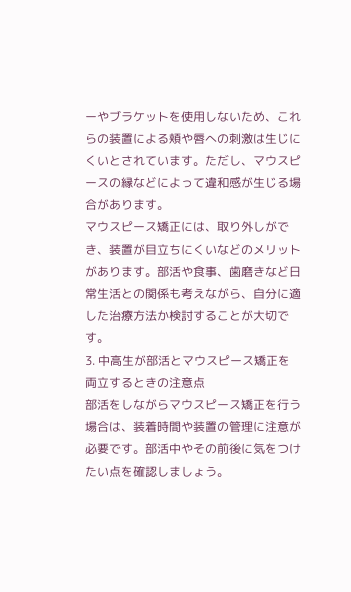ーやブラケットを使用しないため、これらの装置による頬や唇への刺激は生じにくいとされています。ただし、マウスピースの縁などによって違和感が生じる場合があります。
マウスピース矯正には、取り外しができ、装置が目立ちにくいなどのメリットがあります。部活や食事、歯磨きなど日常生活との関係も考えながら、自分に適した治療方法か検討することが大切です。
3. 中高生が部活とマウスピース矯正を両立するときの注意点
部活をしながらマウスピース矯正を行う場合は、装着時間や装置の管理に注意が必要です。部活中やその前後に気をつけたい点を確認しましょう。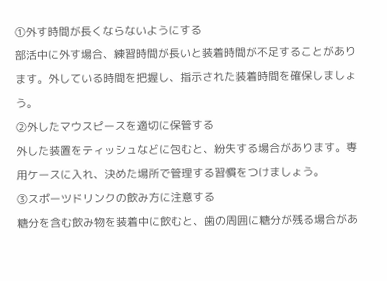①外す時間が長くならないようにする
部活中に外す場合、練習時間が長いと装着時間が不足することがあります。外している時間を把握し、指示された装着時間を確保しましょう。
②外したマウスピースを適切に保管する
外した装置をティッシュなどに包むと、紛失する場合があります。専用ケースに入れ、決めた場所で管理する習慣をつけましょう。
③スポーツドリンクの飲み方に注意する
糖分を含む飲み物を装着中に飲むと、歯の周囲に糖分が残る場合があ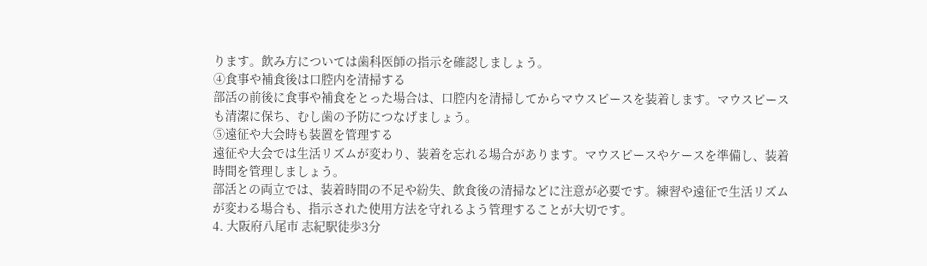ります。飲み方については歯科医師の指示を確認しましょう。
④食事や補食後は口腔内を清掃する
部活の前後に食事や補食をとった場合は、口腔内を清掃してからマウスピースを装着します。マウスピースも清潔に保ち、むし歯の予防につなげましょう。
⑤遠征や大会時も装置を管理する
遠征や大会では生活リズムが変わり、装着を忘れる場合があります。マウスピースやケースを準備し、装着時間を管理しましょう。
部活との両立では、装着時間の不足や紛失、飲食後の清掃などに注意が必要です。練習や遠征で生活リズムが変わる場合も、指示された使用方法を守れるよう管理することが大切です。
4. 大阪府八尾市 志紀駅徒歩3分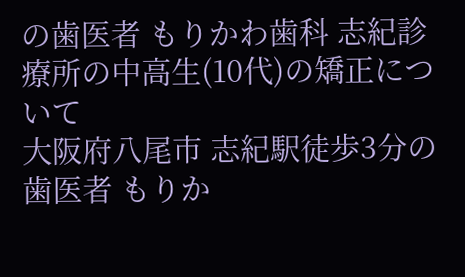の歯医者 もりかわ歯科 志紀診療所の中高生(10代)の矯正について
大阪府八尾市 志紀駅徒歩3分の歯医者 もりか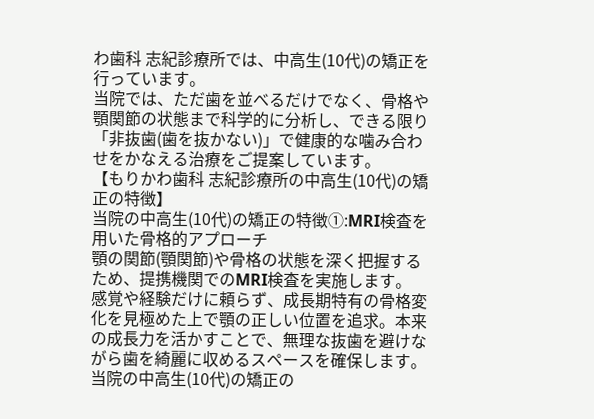わ歯科 志紀診療所では、中高生(10代)の矯正を行っています。
当院では、ただ歯を並べるだけでなく、骨格や顎関節の状態まで科学的に分析し、できる限り「非抜歯(歯を抜かない)」で健康的な噛み合わせをかなえる治療をご提案しています。
【もりかわ歯科 志紀診療所の中高生(10代)の矯正の特徴】
当院の中高生(10代)の矯正の特徴①:MRI検査を用いた骨格的アプローチ
顎の関節(顎関節)や骨格の状態を深く把握するため、提携機関でのMRI検査を実施します。
感覚や経験だけに頼らず、成長期特有の骨格変化を見極めた上で顎の正しい位置を追求。本来の成長力を活かすことで、無理な抜歯を避けながら歯を綺麗に収めるスペースを確保します。
当院の中高生(10代)の矯正の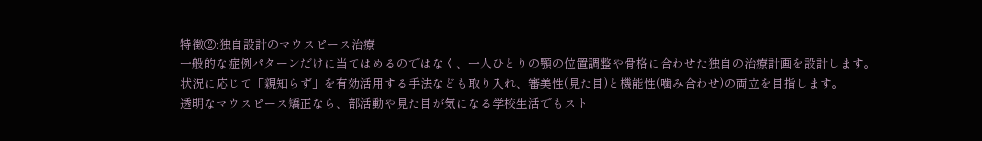特徴②:独自設計のマウスピース治療
一般的な症例パターンだけに当てはめるのではなく、一人ひとりの顎の位置調整や骨格に合わせた独自の治療計画を設計します。
状況に応じて「親知らず」を有効活用する手法なども取り入れ、審美性(見た目)と機能性(噛み合わせ)の両立を目指します。
透明なマウスピース矯正なら、部活動や見た目が気になる学校生活でもスト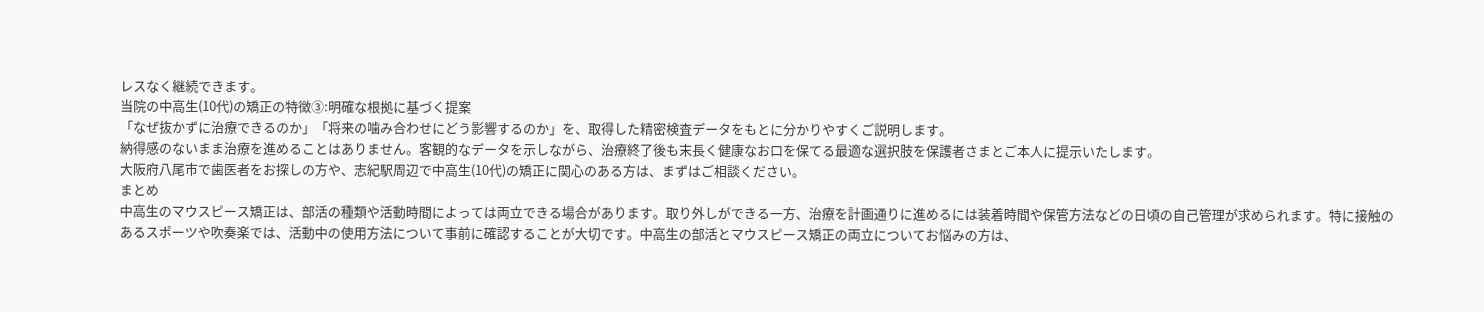レスなく継続できます。
当院の中高生(10代)の矯正の特徴③:明確な根拠に基づく提案
「なぜ抜かずに治療できるのか」「将来の噛み合わせにどう影響するのか」を、取得した精密検査データをもとに分かりやすくご説明します。
納得感のないまま治療を進めることはありません。客観的なデータを示しながら、治療終了後も末長く健康なお口を保てる最適な選択肢を保護者さまとご本人に提示いたします。
大阪府八尾市で歯医者をお探しの方や、志紀駅周辺で中高生(10代)の矯正に関心のある方は、まずはご相談ください。
まとめ
中高生のマウスピース矯正は、部活の種類や活動時間によっては両立できる場合があります。取り外しができる一方、治療を計画通りに進めるには装着時間や保管方法などの日頃の自己管理が求められます。特に接触のあるスポーツや吹奏楽では、活動中の使用方法について事前に確認することが大切です。中高生の部活とマウスピース矯正の両立についてお悩みの方は、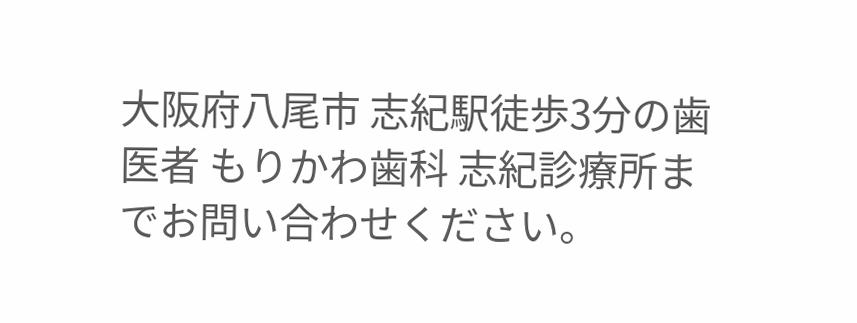大阪府八尾市 志紀駅徒歩3分の歯医者 もりかわ歯科 志紀診療所までお問い合わせください。